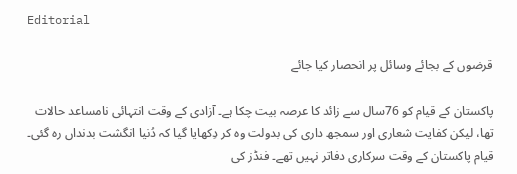Editorial

قرضوں کے بجائے وسائل پر انحصار کیا جائے

پاکستان کے قیام کو 76سال سے زائد کا عرصہ بیت چکا ہے۔ آزادی کے وقت انتہائی نامساعد حالات تھا، لیکن کفایت شعاری اور سمجھ داری کی بدولت وہ کر دِکھایا گیا کہ دُنیا انگشت بدنداں رہ گئی۔ قیام پاکستان کے وقت سرکاری دفاتر نہیں تھے۔ فنڈز کی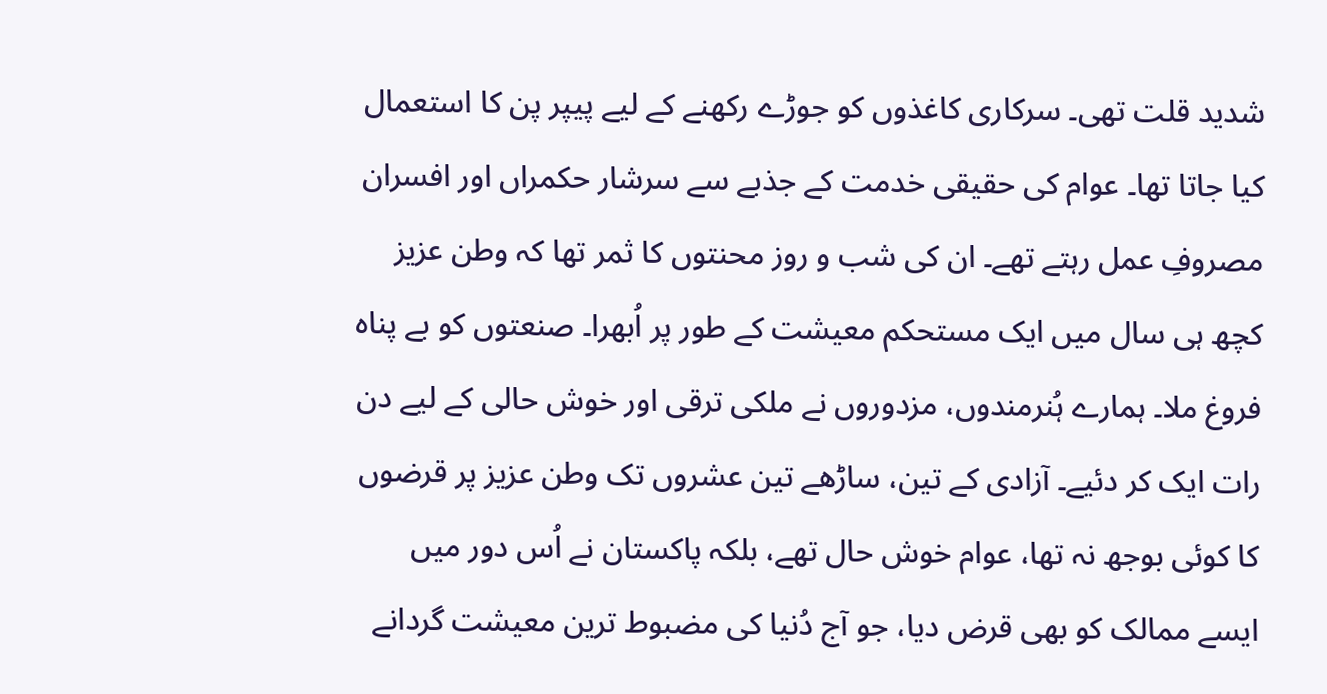شدید قلت تھی۔ سرکاری کاغذوں کو جوڑے رکھنے کے لیے پیپر پن کا استعمال کیا جاتا تھا۔ عوام کی حقیقی خدمت کے جذبے سے سرشار حکمراں اور افسران مصروفِ عمل رہتے تھے۔ ان کی شب و روز محنتوں کا ثمر تھا کہ وطن عزیز کچھ ہی سال میں ایک مستحکم معیشت کے طور پر اُبھرا۔ صنعتوں کو بے پناہ فروغ ملا۔ ہمارے ہُنرمندوں، مزدوروں نے ملکی ترقی اور خوش حالی کے لیے دن رات ایک کر دئیے۔ آزادی کے تین، ساڑھے تین عشروں تک وطن عزیز پر قرضوں کا کوئی بوجھ نہ تھا، عوام خوش حال تھے، بلکہ پاکستان نے اُس دور میں ایسے ممالک کو بھی قرض دیا، جو آج دُنیا کی مضبوط ترین معیشت گردانے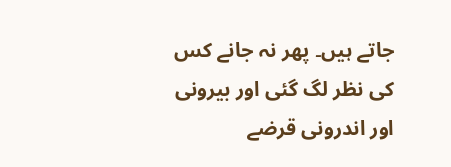جاتے ہیں۔ پھر نہ جانے کس کی نظر لگ گئی اور بیرونی اور اندرونی قرضے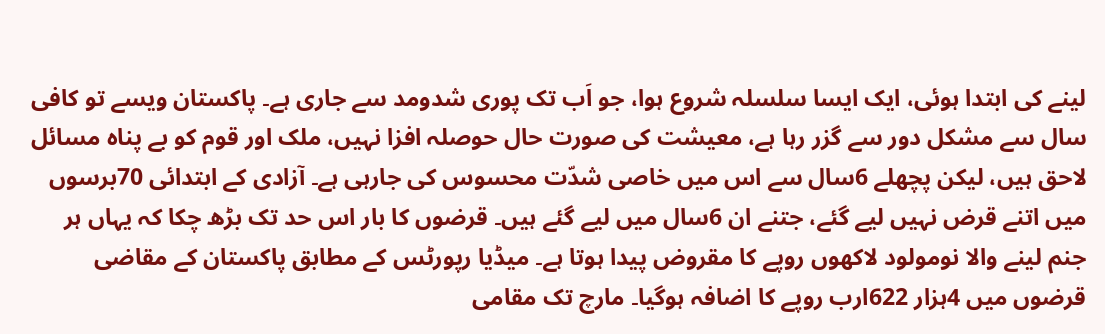لینے کی ابتدا ہوئی، ایک ایسا سلسلہ شروع ہوا، جو اَب تک پوری شدومد سے جاری ہے۔ پاکستان ویسے تو کافی سال سے مشکل دور سے گزر رہا ہے، معیشت کی صورت حال حوصلہ افزا نہیں، ملک اور قوم کو بے پناہ مسائل لاحق ہیں، لیکن پچھلے 6سال سے اس میں خاصی شدّت محسوس کی جارہی ہے۔ آزادی کے ابتدائی 70برسوں میں اتنے قرض نہیں لیے گئے، جتنے ان 6سال میں لیے گئے ہیں۔ قرضوں کا بار اس حد تک بڑھ چکا کہ یہاں ہر جنم لینے والا نومولود لاکھوں روپے کا مقروض پیدا ہوتا ہے۔ میڈیا رپورٹس کے مطابق پاکستان کے مقاضی قرضوں میں 4ہزار 622ارب روپے کا اضافہ ہوگیا۔ مارچ تک مقامی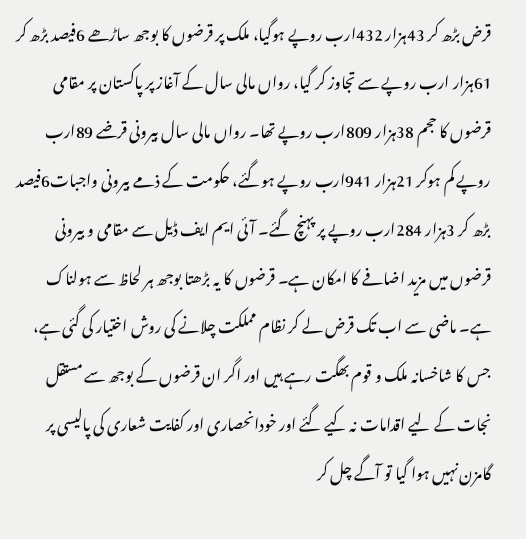قرض بڑھ کر 43ہزار 432ارب روپے ہوگیا، ملک پر قرضوں کا بوجھ ساڑھے 6فیصد بڑھ کر 61ہزار ارب روپے سے تجاوز کر گیا، رواں مالی سال کے آغاز پر پاکستان پر مقامی قرضوں کا حجم 38ہزار 809ارب روپے تھا۔ رواں مالی سال بیرونی قرضے 89ارب روپے کم ہوکر 21ہزار 941ارب روپے ہوگئے، حکومت کے ذمے بیرونی واجبات6فیصد بڑھ کر 3ہزار 284ارب روپے پر پہنچ گئے۔ آئی ایم ایف ڈیل سے مقامی و بیرونی قرضوں میں مزید اضافے کا امکان ہے۔ قرضوں کا یہ بڑھتا بوجھ ہر لحاظ سے ہولناک ہے۔ ماضی سے اب تک قرض لے کر نظام مملکت چلانے کی روش اختیار کی گئی ہے، جس کا شاخسانہ ملک و قوم بھگت رہے ہیں اور اگر ان قرضوں کے بوجھ سے مستقل نجات کے لیے اقدامات نہ کیے گئے اور خودانحصاری اور کفایت شعاری کی پالیسی پر گامزن نہیں ہوا گیا تو آگے چل کر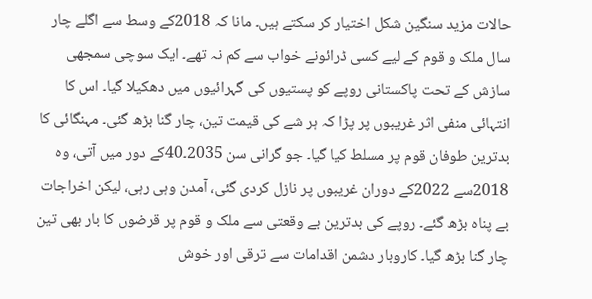حالات مزید سنگین شکل اختیار کر سکتے ہیں۔ مانا کہ 2018کے وسط سے اگلے چار سال ملک و قوم کے لیے کسی ڈرائونے خواب سے کم نہ تھے۔ ایک سوچی سمجھی سازش کے تحت پاکستانی روپے کو پستیوں کی گہرائیوں میں دھکیلا گیا۔ اس کا انتہائی منفی اثر غریبوں پر پڑا کہ ہر شے کی قیمت تین، چار گنا بڑھ گئی۔ مہنگائی کا بدترین طوفان قوم پر مسلط کیا گیا۔ جو گرانی سن 2035۔40کے دور میں آتی، وہ 2018سے 2022کے دوران غریبوں پر نازل کردی گئی، آمدن وہی رہی، لیکن اخراجات بے پناہ بڑھ گئے۔ روپے کی بدترین بے وقعتی سے ملک و قوم پر قرضوں کا بار بھی تین چار گنا بڑھ گیا۔ کاروبار دشمن اقدامات سے ترقی اور خوش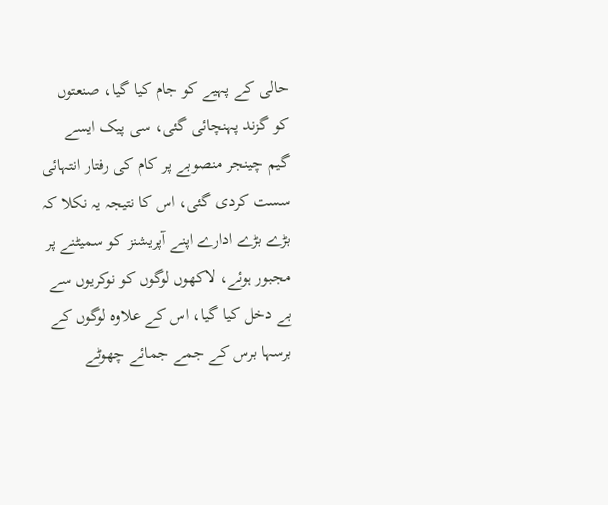حالی کے پہیے کو جام کیا گیا، صنعتوں کو گزند پہنچائی گئی، سی پیک ایسے گیم چینجر منصوبے پر کام کی رفتار انتہائی سست کردی گئی، اس کا نتیجہ یہ نکلا کہ بڑے بڑے ادارے اپنے آپریشنز کو سمیٹنے پر مجبور ہوئے، لاکھوں لوگوں کو نوکریوں سے بے دخل کیا گیا، اس کے علاوہ لوگوں کے برسہا برس کے جمے جمائے چھوٹے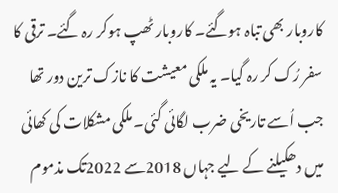کاروبار بھی تباہ ہوگئے۔ کاروبار ٹھپ ہوکر رہ گئے۔ ترقی کا سفر رُک کر رہ گیا۔ یہ ملکی معیشت کا نازک ترین دور تھا جب اُسے تاریخی ضرب لگائی گئی۔ ملکی مشکلات کی کھائی میں دھکیلنے کے لیے جہاں 2018سے 2022تک مذموم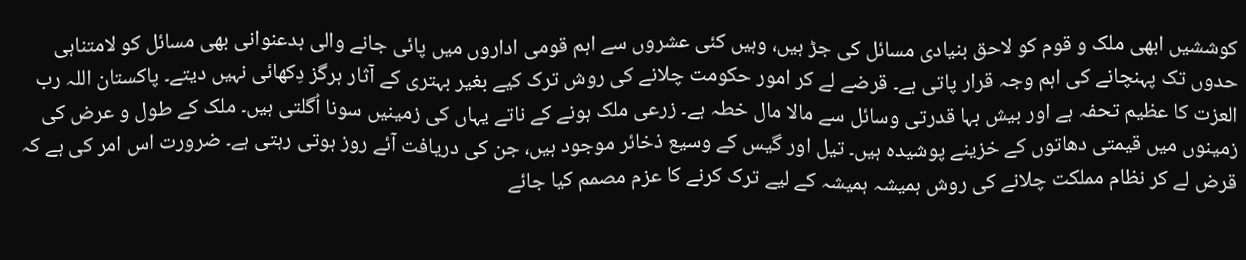کوششیں ابھی ملک و قوم کو لاحق بنیادی مسائل کی جڑ ہیں، وہیں کئی عشروں سے اہم قومی اداروں میں پائی جانے والی بدعنوانی بھی مسائل کو لامتناہی حدوں تک پہنچانے کی اہم وجہ قرار پاتی ہے۔ قرضے لے کر امور حکومت چلانے کی روش ترک کیے بغیر بہتری کے آثار ہرگز دِکھائی نہیں دیتے۔ پاکستان اللہ رب العزت کا عظیم تحفہ ہے اور بیش بہا قدرتی وسائل سے مالا مال خطہ ہے۔ زرعی ملک ہونے کے ناتے یہاں کی زمینیں سونا اُگلتی ہیں۔ ملک کے طول و عرض کی زمینوں میں قیمتی دھاتوں کے خزینے پوشیدہ ہیں۔ تیل اور گیس کے وسیع ذخائر موجود ہیں، جن کی دریافت آئے روز ہوتی رہتی ہے۔ ضرورت اس امر کی ہے کہ قرض لے کر نظام مملکت چلانے کی روش ہمیشہ ہمیشہ کے لیے ترک کرنے کا عزم مصمم کیا جائے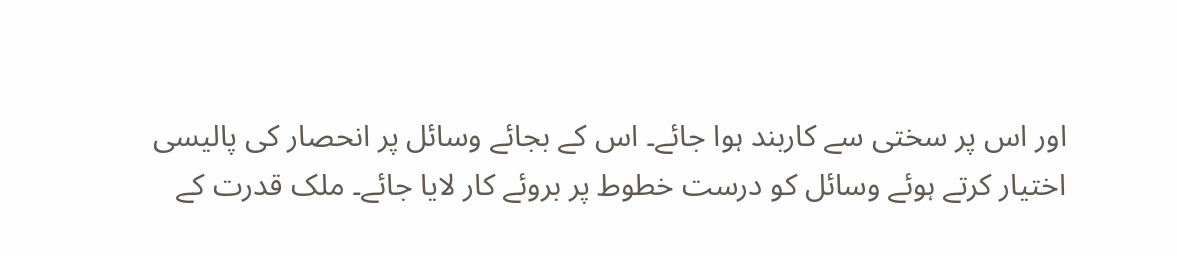اور اس پر سختی سے کاربند ہوا جائے۔ اس کے بجائے وسائل پر انحصار کی پالیسی اختیار کرتے ہوئے وسائل کو درست خطوط پر بروئے کار لایا جائے۔ ملک قدرت کے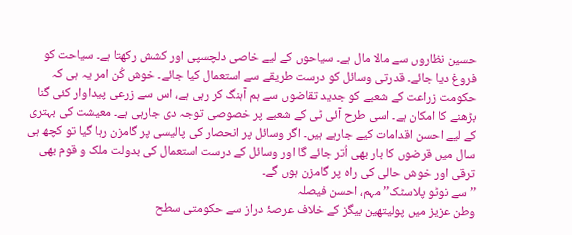حسین نظاروں سے مالا مال ہے۔ سیاحوں کے لیے خاصی دلچسپی اور کشش رکھتا ہے۔ سیاحت کو فروغ دیا جائے۔ قدرتی وسائل کو درست طریقے سے استعمال کیا جائے۔ خوش کُن امر یہ ہی کہ حکومت زراعت کے شعبے کو جدید تقاضوں سے ہم آہنگ کر رہی ہے، اس سے زرعی پیداوار کئی گنا بڑھنے کا امکان ہے۔ اسی طرح آئی ٹی کے شعبے پر خصوصی توجہ دی جارہی ہے۔ معیشت کی بہتری کے لیے احسن اقدامات کیے جارہے ہیں۔ اگر وسائل پر انحصار کی پالیسی پر گامزن رہا گیا تو کچھ ہی سال میں قرضوں کا بار بھی اُتر جائے گا اور وسائل کے درست استعمال کی بدولت ملک و قوم بھی ترقی اور خوش حالی کی راہ پر گامزن ہوں گے۔
’’ سے نوٹو پلاسٹک’’ مہم، احسن فیصلہ
وطن عزیز میں پولیتھین بیگز کے خلاف عرصۂ دراز سے حکومتی سطح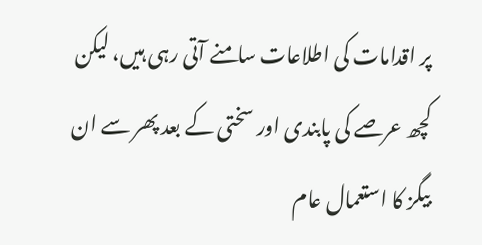پر اقدامات کی اطلاعات سامنے آتی رہی ہیں، لیکن کچھ عرصے کی پابندی اور سختی کے بعد پھر سے ان بیگز کا استعمال عام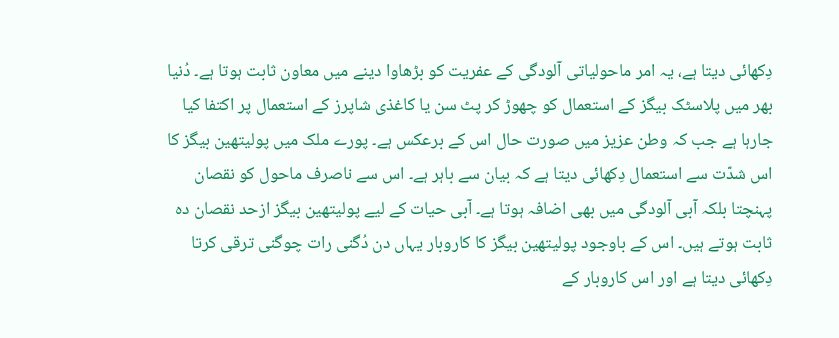دِکھائی دیتا ہے، یہ امر ماحولیاتی آلودگی کے عفریت کو بڑھاوا دینے میں معاون ثابت ہوتا ہے۔ دُنیا بھر میں پلاسٹک بیگز کے استعمال کو چھوڑ کر پٹ سن یا کاغذی شاپرز کے استعمال پر اکتفا کیا جارہا ہے جب کہ وطن عزیز میں صورت حال اس کے برعکس ہے۔ پورے ملک میں پولیتھین بیگز کا اس شدّت سے استعمال دِکھائی دیتا ہے کہ بیان سے باہر ہے۔ اس سے ناصرف ماحول کو نقصان پہنچتا بلکہ آبی آلودگی میں بھی اضافہ ہوتا ہے۔ آبی حیات کے لیے پولیتھین بیگز ازحد نقصان دہ ثابت ہوتے ہیں۔ اس کے باوجود پولیتھین بیگز کا کاروبار یہاں دن دُگنی رات چوگنی ترقی کرتا دِکھائی دیتا ہے اور اس کاروبار کے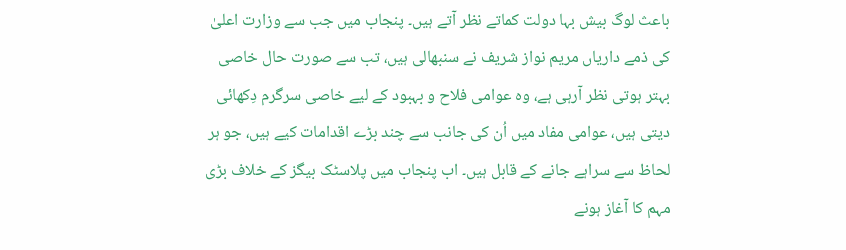باعث لوگ بیش بہا دولت کماتے نظر آتے ہیں۔ پنجاب میں جب سے وزارت اعلیٰ کی ذمے داریاں مریم نواز شریف نے سنبھالی ہیں، تب سے صورت حال خاصی بہتر ہوتی نظر آرہی ہے، وہ عوامی فلاح و بہبود کے لیے خاصی سرگرم دِکھائی دیتی ہیں، عوامی مفاد میں اُن کی جانب سے چند بڑے اقدامات کیے ہیں، جو ہر لحاظ سے سراہے جانے کے قابل ہیں۔ اب پنجاب میں پلاسٹک بیگز کے خلاف بڑی مہم کا آغاز ہونے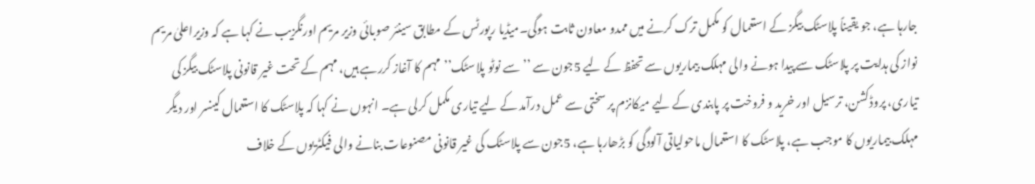جارہا ہے، جو یقیناً پلاسٹک بیگز کے استعمال کو مکمل ترک کرنے میں ممدو معاون ثابت ہوگی۔میڈیا رپورٹس کے مطابق سینئر صوبائی وزیر مریم اورنگزیب نے کہا ہے کہ وزیراعلیٰ مریم نواز کی ہدایت پر پلاسٹک سے پیدا ہونے والی مہلک بیماریوں سے تحفظ کے لیے 5جون سے ’’سے نوٹو پلاسٹک’’ مہم کا آغاز کررہے ہیں، مہم کے تحت غیر قانونی پلاسٹک بیگز کی تیاری، پروڈکشن، ترسیل اور خرید و فروخت پر پابندی کے لیے میکانزم پر سختی سے عمل درآمد کے لیے تیاری مکمل کرلی ہے۔ انہوں نے کہا کہ پلاسٹک کا استعمال کینسر اور دیگر مہلک بیماریوں کا موجب ہے، پلاسٹک کا استعمال ماحولیاتی آلودگی کو بڑھارہا ہے، 5جون سے پلاسٹک کی غیر قانونی مصنوعات بنانے والی فیکٹریوں کے خلاف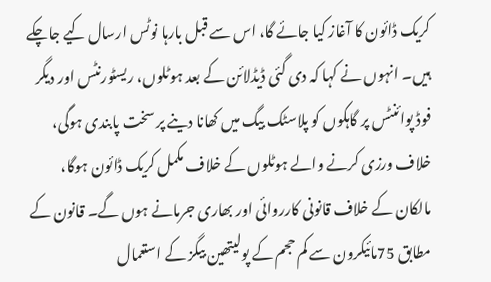کریک ڈائون کا آغاز کیا جائے گا، اس سے قبل بارہا نوٹس ارسال کیے جاچکے ہیں۔ انہوں نے کہا کہ دی گئی ڈیڈلائن کے بعد ہوٹلوں، ریسٹورنٹس اور دیگر فوڈ پوائنٹس پر گاہکوں کو پلاسٹک بیگ میں کھانا دینے پر سخت پابندی ہوگی، خلاف ورزی کرنے والے ہوٹلوں کے خلاف مکمل کریک ڈائون ہوگا، مالکان کے خلاف قانونی کارروائی اور بھاری جرمانے ہوں گے۔ قانون کے مطابق 75مائیکرون سے کم حجم کے پولیتھین بیگز کے استعمال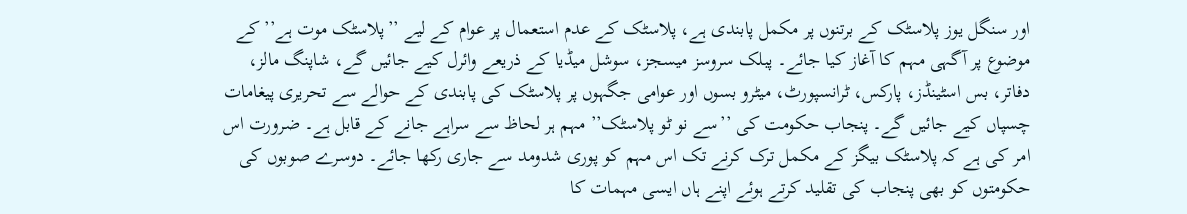اور سنگل یوز پلاسٹک کے برتنوں پر مکمل پابندی ہے، پلاسٹک کے عدم استعمال پر عوام کے لیے ’’پلاسٹک موت ہے’’ کے موضوع پر آگہی مہم کا آغاز کیا جائے۔ پبلک سروسز میسجز، سوشل میڈیا کے ذریعے وائرل کیے جائیں گے، شاپنگ مالز، دفاتر، بس اسٹینڈز، پارکس، ٹرانسپورٹ، میٹرو بسوں اور عوامی جگہوں پر پلاسٹک کی پابندی کے حوالے سے تحریری پیغامات چسپاں کیے جائیں گے۔ پنجاب حکومت کی ’’سے نو ٹو پلاسٹک’’ مہم ہر لحاظ سے سراہے جانے کے قابل ہے۔ ضرورت اس امر کی ہے کہ پلاسٹک بیگز کے مکمل ترک کرنے تک اس مہم کو پوری شدومد سے جاری رکھا جائے۔ دوسرے صوبوں کی حکومتوں کو بھی پنجاب کی تقلید کرتے ہوئے اپنے ہاں ایسی مہمات کا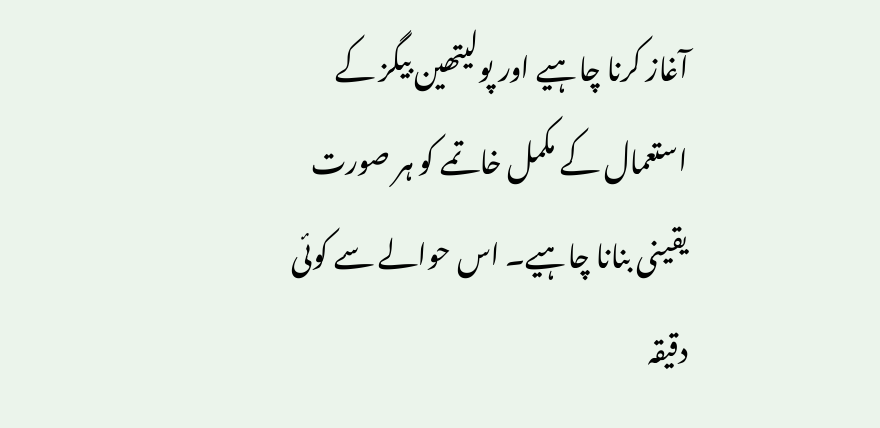آغاز کرنا چاہیے اور پولیتھین بیگز کے استعمال کے مکمل خاتمے کو ہر صورت یقینی بنانا چاہیے۔ اس حوالے سے کوئی دقیقہ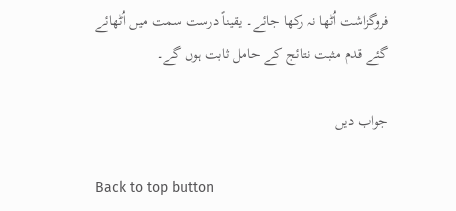فروگزاشت اُٹھا نہ رکھا جائے۔ یقیناً درست سمت میں اُٹھائے گئے قدم مثبت نتائج کے حامل ثابت ہوں گے۔

جواب دیں

Back to top button